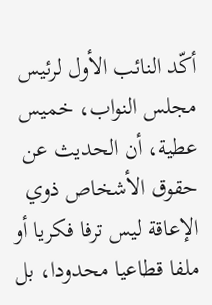أكّد النائب الأول لرئيس مجلس النواب، خميس عطية، أن الحديث عن حقوق الأشخاص ذوي الإعاقة ليس ترفا فكريا أو ملفا قطاعيا محدودا، بل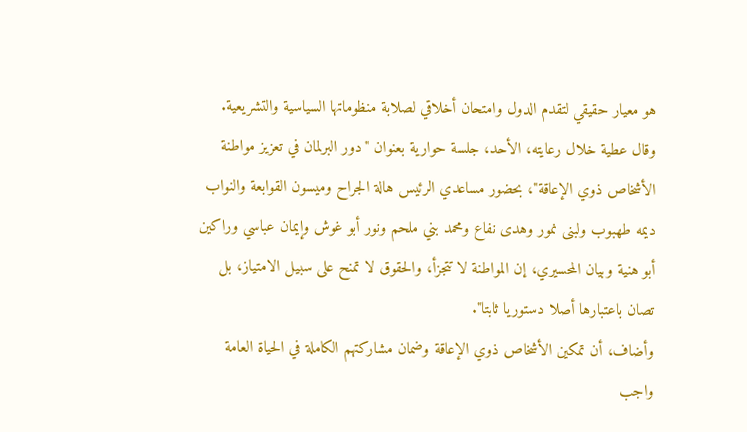هو معيار حقيقي لتقدم الدول وامتحان أخلاقي لصلابة منظوماتها السياسية والتشريعية.
وقال عطية خلال رعايته، الأحد، جلسة حوارية بعنوان "دور البرلمان في تعزيز مواطنة الأشخاص ذوي الإعاقة"، بحضور مساعدي الرئيس هالة الجراح وميسون القوابعة والنواب ديمه طهبوب ولبنى نمور وهدى نفاع ومحمد بني ملحم ونور أبو غوش وإيمان عباسي وراكين أبو هنية وبيان المحسيري، إن المواطنة لا تتجزأ، والحقوق لا تمنح على سبيل الامتياز، بل تصان باعتبارها أصلا دستوريا ثابتا".
وأضاف، أن تمكين الأشخاص ذوي الإعاقة وضمان مشاركتهم الكاملة في الحياة العامة واجب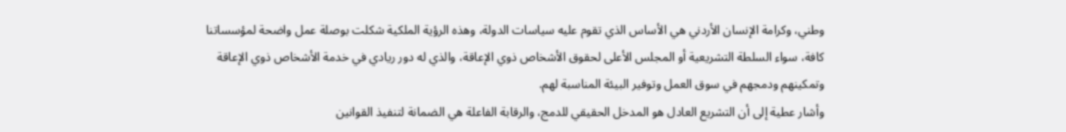وطني، وكرامة الإنسان الأردني هي الأساس الذي تقوم عليه سياسات الدولة، وهذه الرؤية الملكية شكلت بوصلة عمل واضحة لمؤسساتنا كافة، سواء السلطة التشريعية أو المجلس الأعلى لحقوق الأشخاص ذوي الإعاقة، والذي له دور ريادي في خدمة الأشخاص ذوي الإعاقة وتمكينهم ودمجهم في سوق العمل وتوفير البيئة المناسبة لهم.
وأشار عطية إلى أن التشريع العادل هو المدخل الحقيقي للدمج، والرقابة الفاعلة هي الضمانة لتنفيذ القوانين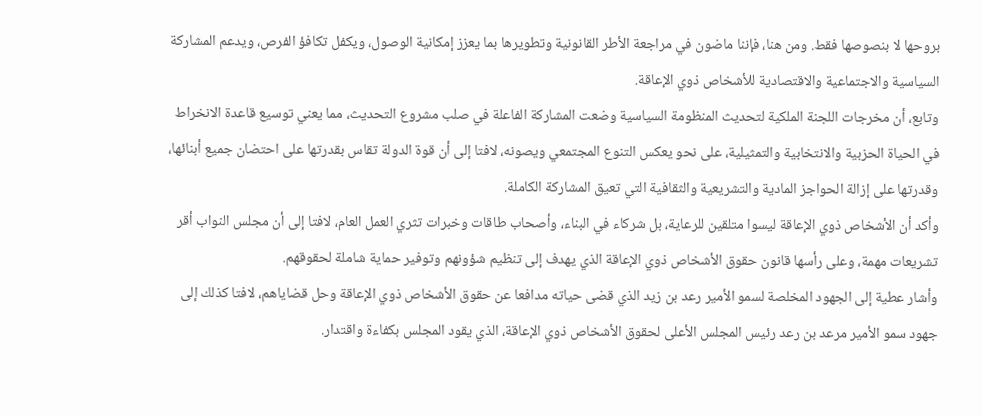بروحها لا بنصوصها فقط. ومن هنا، فإننا ماضون في مراجعة الأطر القانونية وتطويرها بما يعزز إمكانية الوصول، ويكفل تكافؤ الفرص، ويدعم المشاركة السياسية والاجتماعية والاقتصادية للأشخاص ذوي الإعاقة.
وتابع، أن مخرجات اللجنة الملكية لتحديث المنظومة السياسية وضعت المشاركة الفاعلة في صلب مشروع التحديث، مما يعني توسيع قاعدة الانخراط في الحياة الحزبية والانتخابية والتمثيلية، على نحو يعكس التنوع المجتمعي ويصونه، لافتا إلى أن قوة الدولة تقاس بقدرتها على احتضان جميع أبنائها، وقدرتها على إزالة الحواجز المادية والتشريعية والثقافية التي تعيق المشاركة الكاملة.
وأكد أن الأشخاص ذوي الإعاقة ليسوا متلقين للرعاية، بل شركاء في البناء، وأصحاب طاقات وخبرات تثري العمل العام، لافتا إلى أن مجلس النواب أقر تشريعات مهمة، وعلى رأسها قانون حقوق الأشخاص ذوي الإعاقة الذي يهدف إلى تنظيم شؤونهم وتوفير حماية شاملة لحقوقهم.
وأشار عطية إلى الجهود المخلصة لسمو الأمير رعد بن زيد الذي قضى حياته مدافعا عن حقوق الأشخاص ذوي الإعاقة وحل قضاياهم، لافتا كذلك إلى جهود سمو الأمير مرعد بن رعد رئيس المجلس الأعلى لحقوق الأشخاص ذوي الإعاقة، الذي يقود المجلس بكفاءة واقتدار.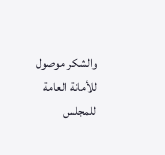والشكر موصول للأمانة العامة للمجلس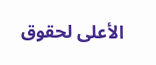الأعلى لحقوق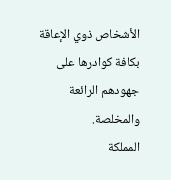الأشخاص ذوي الإعاقة بكافة كوادرها على جهودهم الرائعة والمخلصة.
المملكة